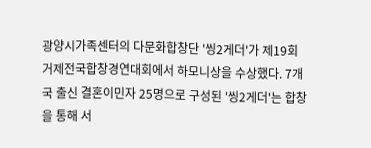광양시가족센터의 다문화합창단 '씽2게더'가 제19회 거제전국합창경연대회에서 하모니상을 수상했다. 7개국 출신 결혼이민자 25명으로 구성된 '씽2게더'는 합창을 통해 서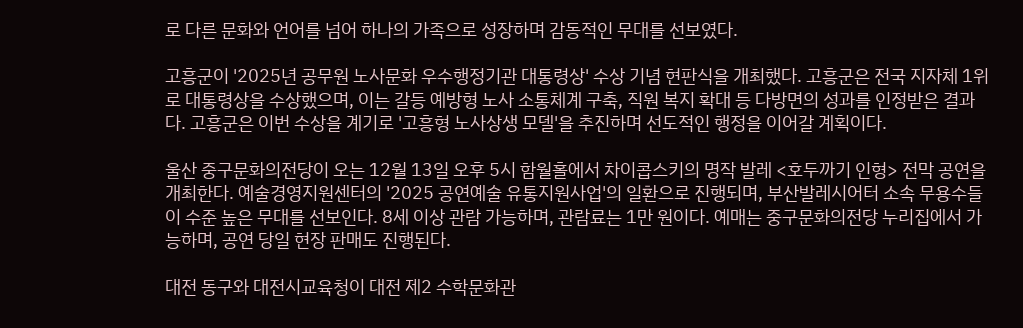로 다른 문화와 언어를 넘어 하나의 가족으로 성장하며 감동적인 무대를 선보였다.

고흥군이 '2025년 공무원 노사문화 우수행정기관 대통령상' 수상 기념 현판식을 개최했다. 고흥군은 전국 지자체 1위로 대통령상을 수상했으며, 이는 갈등 예방형 노사 소통체계 구축, 직원 복지 확대 등 다방면의 성과를 인정받은 결과다. 고흥군은 이번 수상을 계기로 '고흥형 노사상생 모델'을 추진하며 선도적인 행정을 이어갈 계획이다.

울산 중구문화의전당이 오는 12월 13일 오후 5시 함월홀에서 차이콥스키의 명작 발레 <호두까기 인형> 전막 공연을 개최한다. 예술경영지원센터의 '2025 공연예술 유통지원사업'의 일환으로 진행되며, 부산발레시어터 소속 무용수들이 수준 높은 무대를 선보인다. 8세 이상 관람 가능하며, 관람료는 1만 원이다. 예매는 중구문화의전당 누리집에서 가능하며, 공연 당일 현장 판매도 진행된다.

대전 동구와 대전시교육청이 대전 제2 수학문화관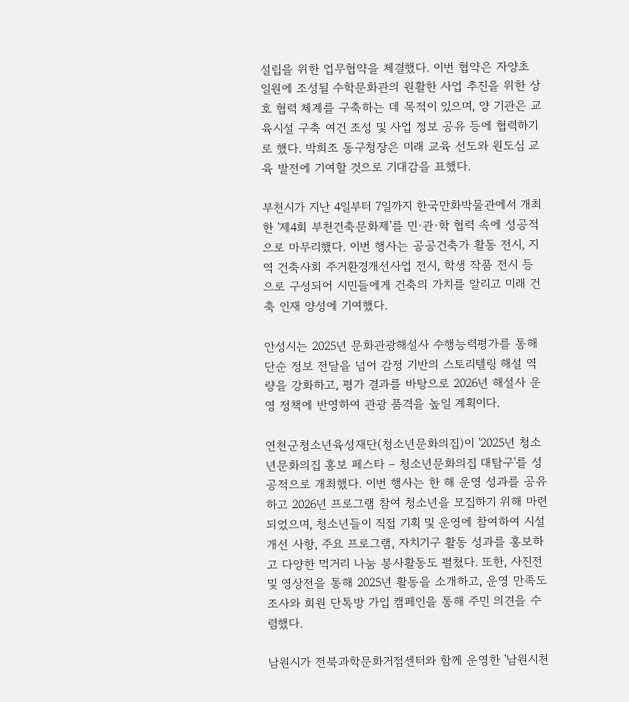설립을 위한 업무협약을 체결했다. 이번 협약은 자양초 일원에 조성될 수학문화관의 원활한 사업 추진을 위한 상호 협력 체계를 구축하는 데 목적이 있으며, 양 기관은 교육시설 구축 여건 조성 및 사업 정보 공유 등에 협력하기로 했다. 박희조 동구청장은 미래 교육 선도와 원도심 교육 발전에 기여할 것으로 기대감을 표했다.

부천시가 지난 4일부터 7일까지 한국만화박물관에서 개최한 '제4회 부천건축문화제'를 민·관·학 협력 속에 성공적으로 마무리했다. 이번 행사는 공공건축가 활동 전시, 지역 건축사회 주거환경개선사업 전시, 학생 작품 전시 등으로 구성되어 시민들에게 건축의 가치를 알리고 미래 건축 인재 양성에 기여했다.

안성시는 2025년 문화관광해설사 수행능력평가를 통해 단순 정보 전달을 넘어 감정 기반의 스토리텔링 해설 역량을 강화하고, 평가 결과를 바탕으로 2026년 해설사 운영 정책에 반영하여 관광 품격을 높일 계획이다.

연천군청소년육성재단(청소년문화의집)이 '2025년 청소년문화의집 홍보 페스타 – 청소년문화의집 대탐구'를 성공적으로 개최했다. 이번 행사는 한 해 운영 성과를 공유하고 2026년 프로그램 참여 청소년을 모집하기 위해 마련되었으며, 청소년들이 직접 기획 및 운영에 참여하여 시설 개선 사항, 주요 프로그램, 자치기구 활동 성과를 홍보하고 다양한 먹거리 나눔 봉사활동도 펼쳤다. 또한, 사진전 및 영상전을 통해 2025년 활동을 소개하고, 운영 만족도 조사와 회원 단톡방 가입 캠페인을 통해 주민 의견을 수렴했다.

남원시가 전북과학문화거점센터와 함께 운영한 '남원시천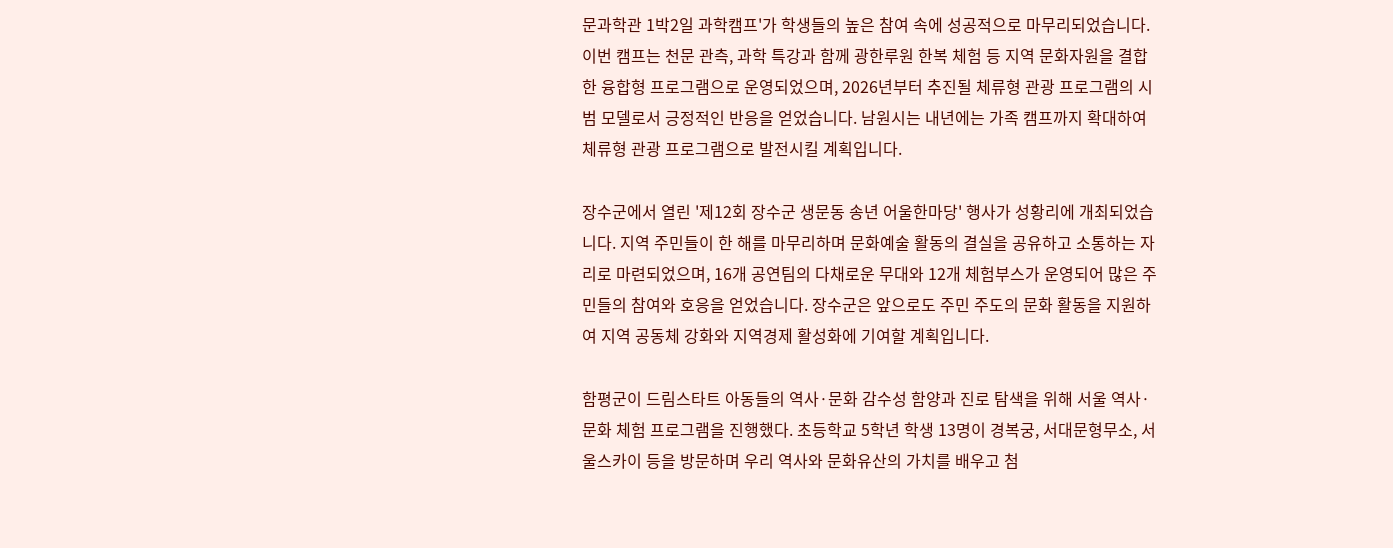문과학관 1박2일 과학캠프'가 학생들의 높은 참여 속에 성공적으로 마무리되었습니다. 이번 캠프는 천문 관측, 과학 특강과 함께 광한루원 한복 체험 등 지역 문화자원을 결합한 융합형 프로그램으로 운영되었으며, 2026년부터 추진될 체류형 관광 프로그램의 시범 모델로서 긍정적인 반응을 얻었습니다. 남원시는 내년에는 가족 캠프까지 확대하여 체류형 관광 프로그램으로 발전시킬 계획입니다.

장수군에서 열린 '제12회 장수군 생문동 송년 어울한마당' 행사가 성황리에 개최되었습니다. 지역 주민들이 한 해를 마무리하며 문화예술 활동의 결실을 공유하고 소통하는 자리로 마련되었으며, 16개 공연팀의 다채로운 무대와 12개 체험부스가 운영되어 많은 주민들의 참여와 호응을 얻었습니다. 장수군은 앞으로도 주민 주도의 문화 활동을 지원하여 지역 공동체 강화와 지역경제 활성화에 기여할 계획입니다.

함평군이 드림스타트 아동들의 역사·문화 감수성 함양과 진로 탐색을 위해 서울 역사·문화 체험 프로그램을 진행했다. 초등학교 5학년 학생 13명이 경복궁, 서대문형무소, 서울스카이 등을 방문하며 우리 역사와 문화유산의 가치를 배우고 첨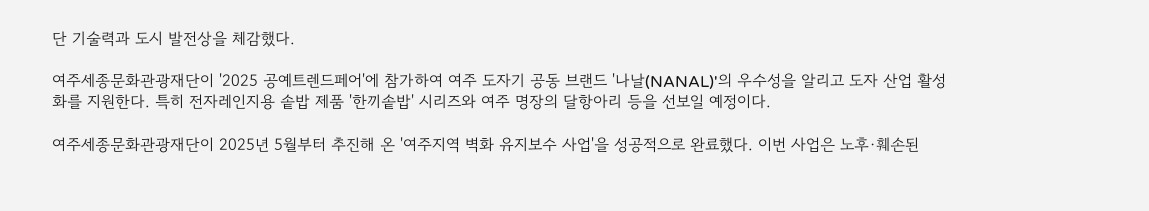단 기술력과 도시 발전상을 체감했다.

여주세종문화관광재단이 '2025 공예트렌드페어'에 참가하여 여주 도자기 공동 브랜드 '나날(NANAL)'의 우수성을 알리고 도자 산업 활성화를 지원한다. 특히 전자레인지용 솥밥 제품 '한끼솥밥' 시리즈와 여주 명장의 달항아리 등을 선보일 예정이다.

여주세종문화관광재단이 2025년 5월부터 추진해 온 '여주지역 벽화 유지보수 사업'을 성공적으로 완료했다. 이번 사업은 노후·훼손된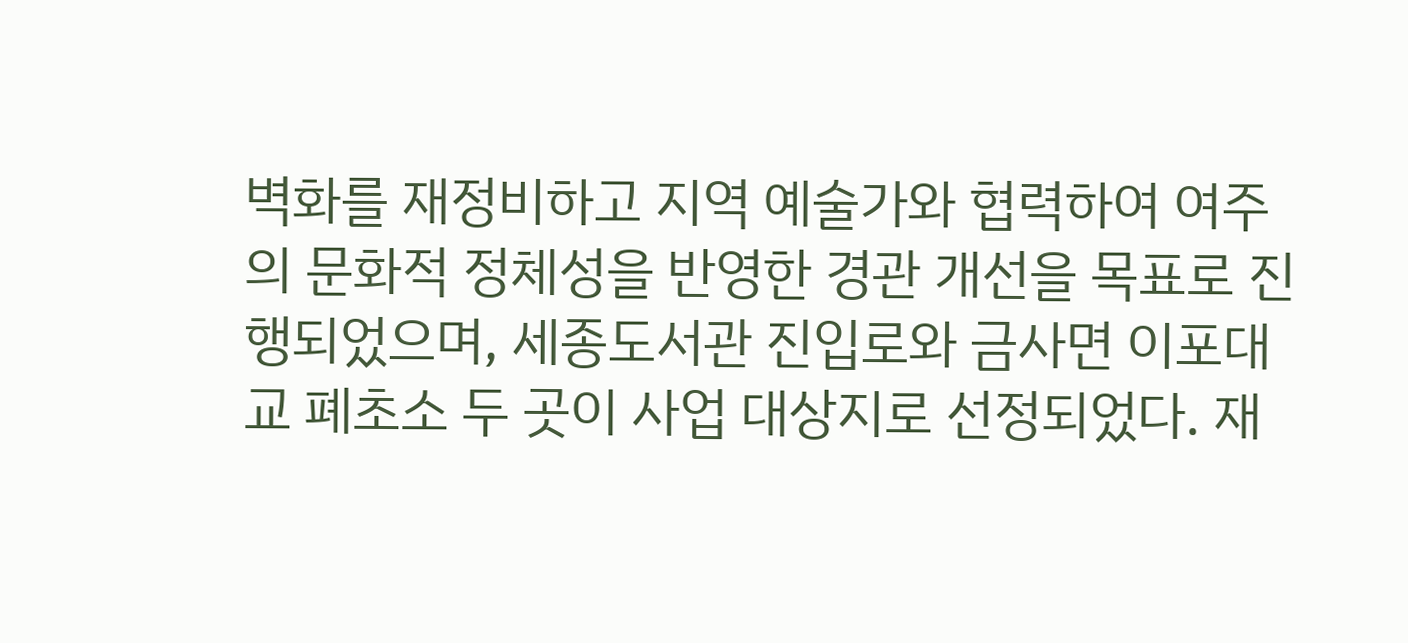벽화를 재정비하고 지역 예술가와 협력하여 여주의 문화적 정체성을 반영한 경관 개선을 목표로 진행되었으며, 세종도서관 진입로와 금사면 이포대교 폐초소 두 곳이 사업 대상지로 선정되었다. 재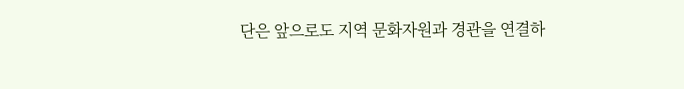단은 앞으로도 지역 문화자원과 경관을 연결하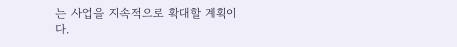는 사업을 지속적으로 확대할 계획이다.